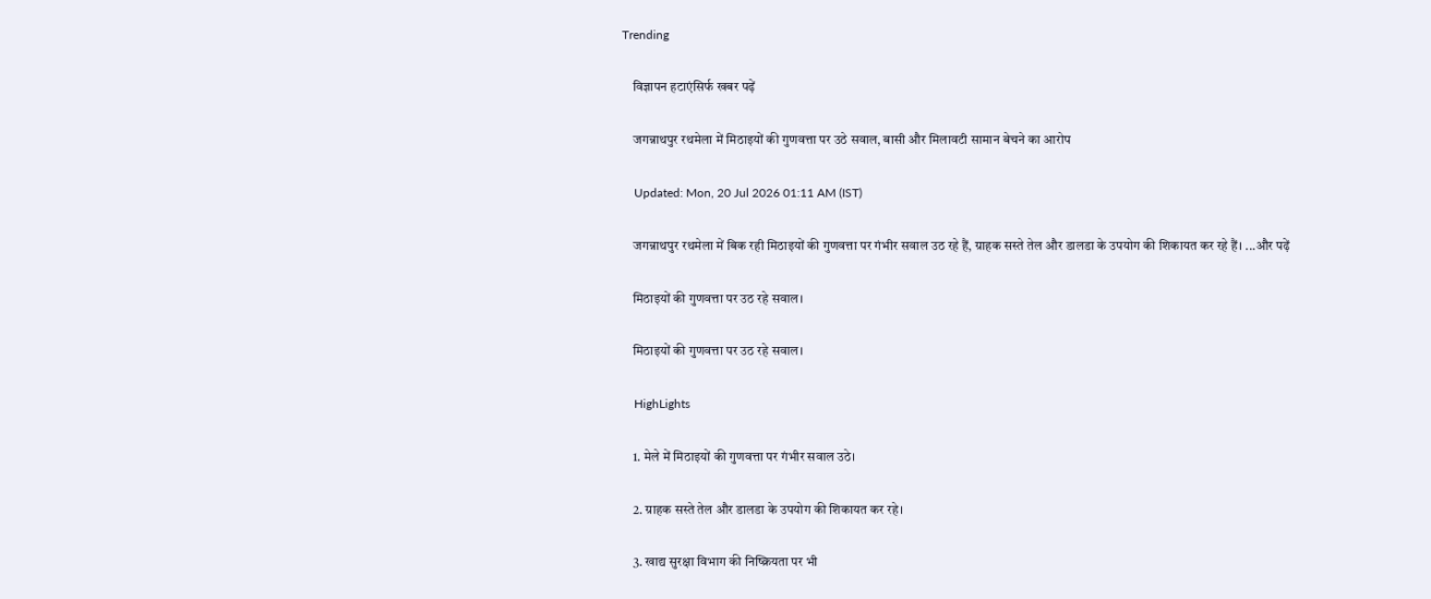Trending

    विज्ञापन हटाएंसिर्फ खबर पढ़ें

    जगन्नाथपुर रथमेला में मिठाइयों की गुणवत्ता पर उठे सवाल, बासी और मिलावटी सामान बेचने का आरोप

    Updated: Mon, 20 Jul 2026 01:11 AM (IST)

    जगन्नाथपुर रथमेला में बिक रही मिठाइयों की गुणवत्ता पर गंभीर सवाल उठ रहे हैं, ग्राहक सस्ते तेल और डालडा के उपयोग की शिकायत कर रहे हैं। ...और पढ़ें

    मिठाइयों की गुणवत्ता पर उठ रहे सवाल।

    मिठाइयों की गुणवत्ता पर उठ रहे सवाल।

    HighLights

    1. मेले में मिठाइयों की गुणवत्ता पर गंभीर सवाल उठे।

    2. ग्राहक सस्ते तेल और डालडा के उपयोग की शिकायत कर रहे।

    3. खाद्य सुरक्षा विभाग की निष्क्रियता पर भी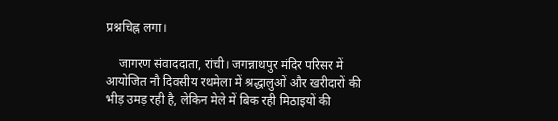प्रश्नचिह्न लगा।

    जागरण संवाददाता, रांची। जगन्नाथपुर मंदिर परिसर में आयोजित नौ दिवसीय रथमेला में श्रद्धालुओं और खरीदारों की भीड़ उमड़ रही है, लेकिन मेले में बिक रही मिठाइयों की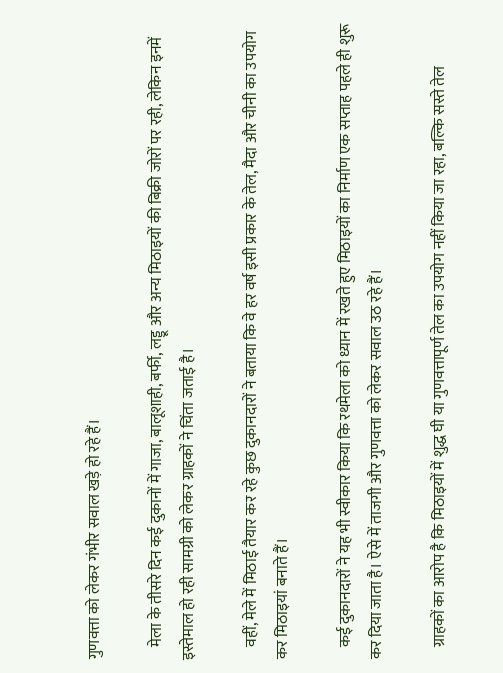गुणवत्ता को लेकर गंभीर सवाल खड़े हो रहे हैं।

    मेला के तीसरे दिन कई दुकानों में गाजा, बालूशाही, बर्फी, लड्डू और अन्य मिठाइयों की बिक्री जोरों पर रही, लेकिन इनमें इस्तेमाल हो रही सामग्री को लेकर ग्राहकों ने चिंता जताई है।

    वहीं, मेले में मिठाई तैयार कर रहे कुछ दुकानदारों ने बताया कि वे हर वर्ष इसी प्रकार के तेल, मैदा और चीनी का उपयोग कर मिठाइयां बनाते हैं।

    कई दुकानदारों ने यह भी स्वीकार किया कि रथमेला को ध्यान में रखते हुए मिठाइयों का निर्माण एक सप्ताह पहले ही शुरू कर दिया जाता है। ऐसे में ताजगी और गुणवत्ता को लेकर सवाल उठ रहे हैं।

    ग्राहकों का आरोप है कि मिठाइयों में शुद्ध घी या गुणवत्तापूर्ण तेल का उपयोग नहीं किया जा रहा, बल्कि सस्ते तेल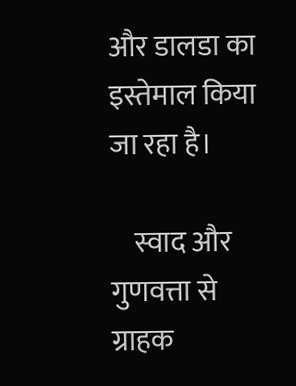और डालडा का इस्तेमाल किया जा रहा है।

    स्वाद और गुणवत्ता से ग्राहक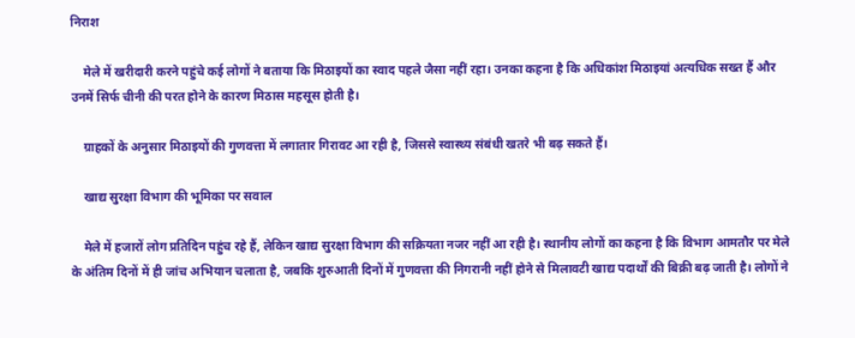निराश

    मेले में खरीदारी करने पहुंचे कई लोगों ने बताया कि मिठाइयों का स्वाद पहले जैसा नहीं रहा। उनका कहना है कि अधिकांश मिठाइयां अत्यधिक सख्त हैं और उनमें सिर्फ चीनी की परत होने के कारण मिठास महसूस होती है।

    ग्राहकों के अनुसार मिठाइयों की गुणवत्ता में लगातार गिरावट आ रही है, जिससे स्वास्थ्य संबंधी खतरे भी बढ़ सकते हैं।

    खाद्य सुरक्षा विभाग की भूमिका पर सवाल

    मेले में हजारों लोग प्रतिदिन पहुंच रहे हैं, लेकिन खाद्य सुरक्षा विभाग की सक्रियता नजर नहीं आ रही है। स्थानीय लोगों का कहना है कि विभाग आमतौर पर मेले के अंतिम दिनों में ही जांच अभियान चलाता है, जबकि शुरुआती दिनों में गुणवत्ता की निगरानी नहीं होने से मिलावटी खाद्य पदार्थों की बिक्री बढ़ जाती है। लोगों ने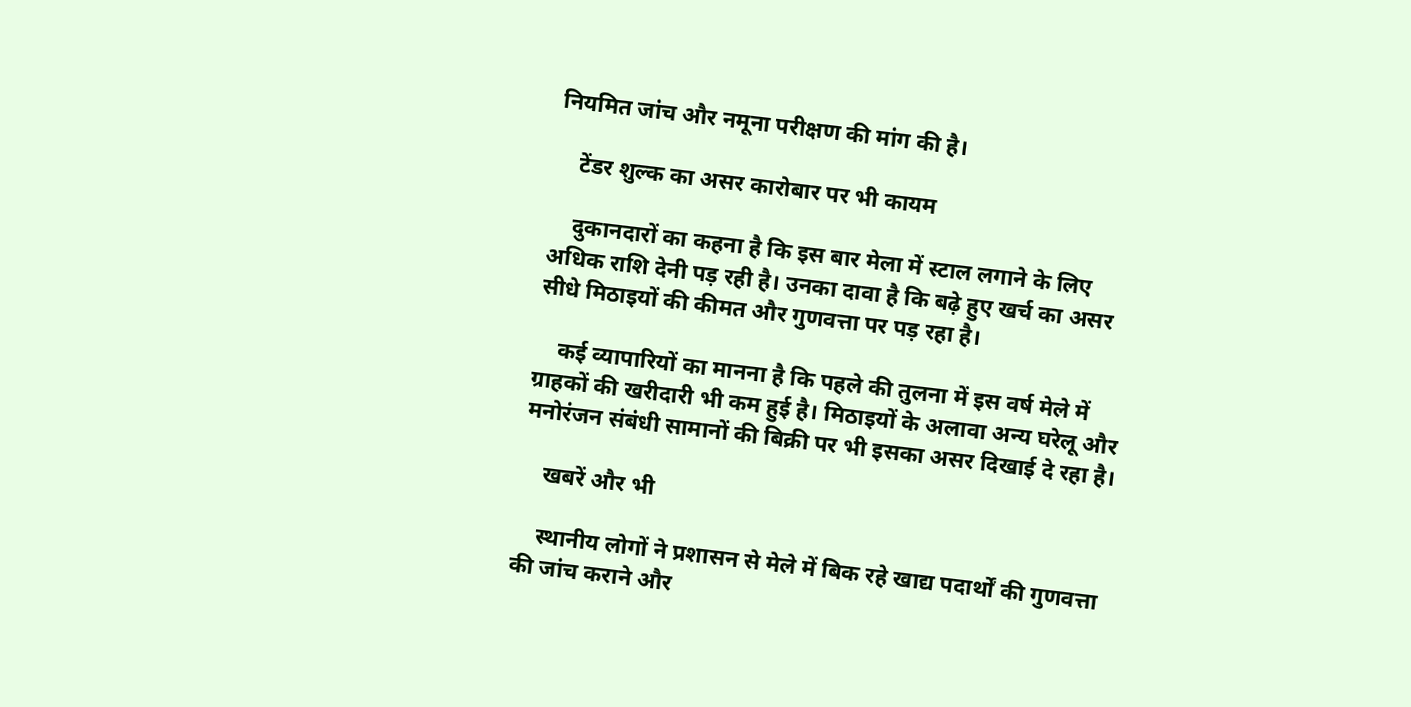नियमित जांच और नमूना परीक्षण की मांग की है।

    टेंडर शुल्क का असर कारोबार पर भी कायम

    दुकानदारों का कहना है कि इस बार मेला में स्टाल लगाने के लिए अधिक राशि देनी पड़ रही है। उनका दावा है कि बढ़े हुए खर्च का असर सीधे मिठाइयों की कीमत और गुणवत्ता पर पड़ रहा है।

    कई व्यापारियों का मानना है कि पहले की तुलना में इस वर्ष मेले में ग्राहकों की खरीदारी भी कम हुई है। मिठाइयों के अलावा अन्य घरेलू और मनोरंजन संबंधी सामानों की बिक्री पर भी इसका असर दिखाई दे रहा है।

    खबरें और भी

    स्थानीय लोगों ने प्रशासन से मेले में बिक रहे खाद्य पदार्थों की गुणवत्ता की जांच कराने और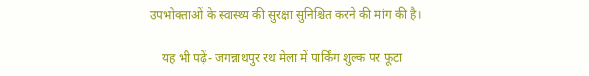उपभोक्ताओं के स्वास्थ्य की सुरक्षा सुनिश्चित करने की मांग की है।

    यह भी पढ़ें- जगन्नाथपुर रथ मेला में पार्किंग शुल्क पर फूटा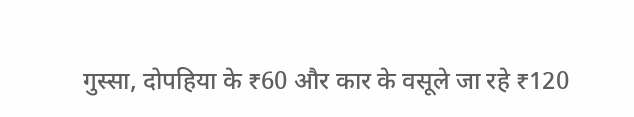गुस्सा, दोपहिया के ₹60 और कार के वसूले जा रहे ₹120